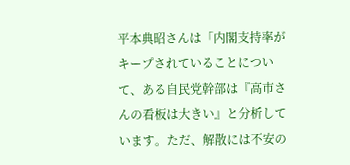平本典昭さんは「内閣支持率がキープされていることについて、ある自民党幹部は『高市さんの看板は大きい』と分析しています。ただ、解散には不安の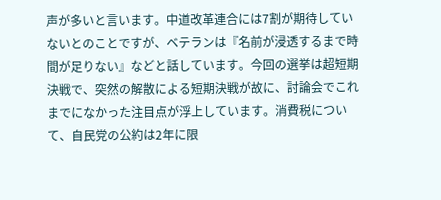声が多いと言います。中道改革連合には7割が期待していないとのことですが、ベテランは『名前が浸透するまで時間が足りない』などと話しています。今回の選挙は超短期決戦で、突然の解散による短期決戦が故に、討論会でこれまでになかった注目点が浮上しています。消費税について、自民党の公約は2年に限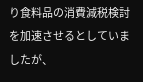り食料品の消費減税検討を加速させるとしていましたが、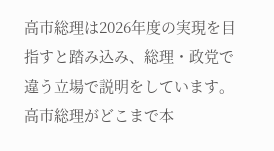高市総理は2026年度の実現を目指すと踏み込み、総理・政党で違う立場で説明をしています。高市総理がどこまで本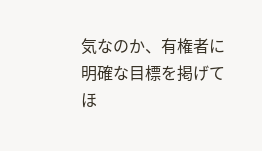気なのか、有権者に明確な目標を掲げてほ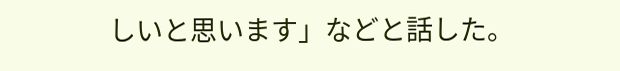しいと思います」などと話した。